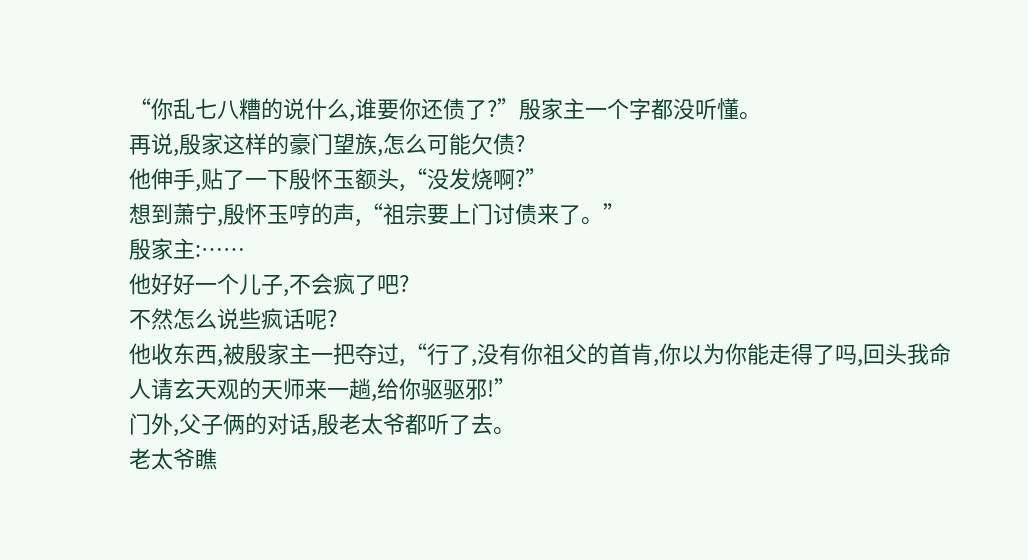“你乱七八糟的说什么,谁要你还债了?”殷家主一个字都没听懂。
再说,殷家这样的豪门望族,怎么可能欠债?
他伸手,贴了一下殷怀玉额头,“没发烧啊?”
想到萧宁,殷怀玉哼的声,“祖宗要上门讨债来了。”
殷家主:……
他好好一个儿子,不会疯了吧?
不然怎么说些疯话呢?
他收东西,被殷家主一把夺过,“行了,没有你祖父的首肯,你以为你能走得了吗,回头我命人请玄天观的天师来一趟,给你驱驱邪!”
门外,父子俩的对话,殷老太爷都听了去。
老太爷瞧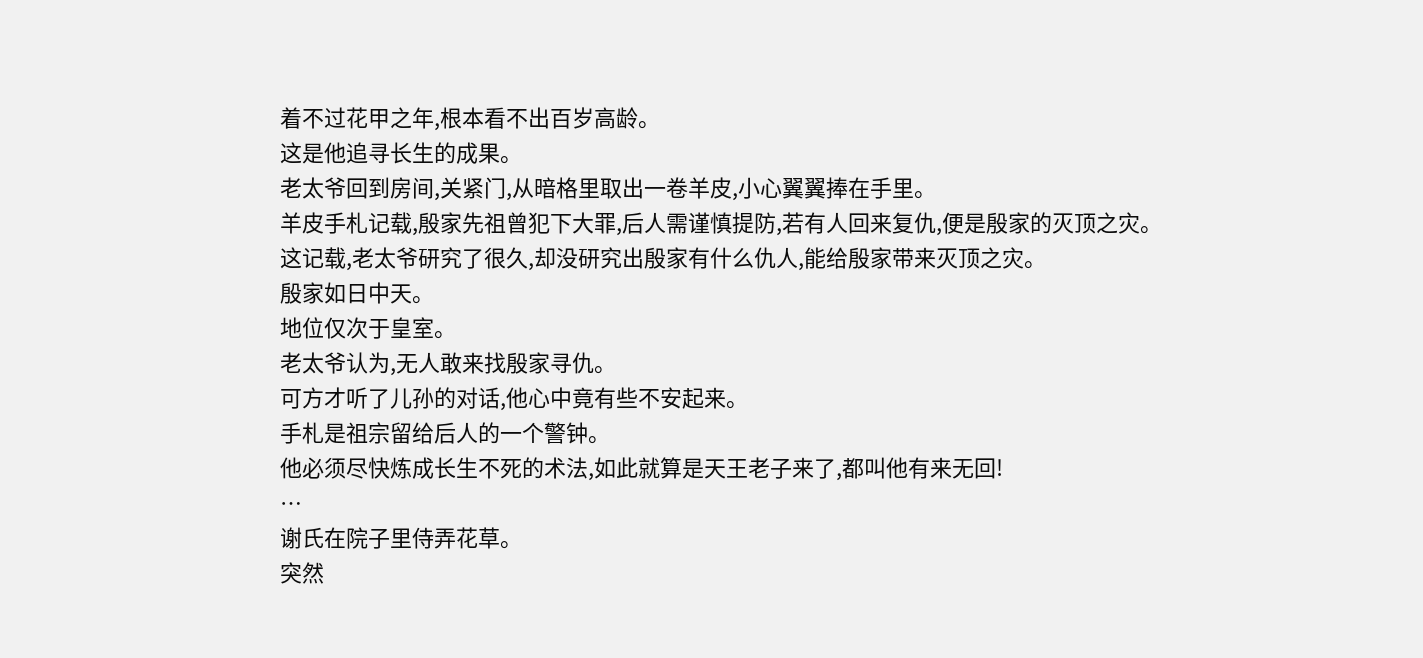着不过花甲之年,根本看不出百岁高龄。
这是他追寻长生的成果。
老太爷回到房间,关紧门,从暗格里取出一卷羊皮,小心翼翼捧在手里。
羊皮手札记载,殷家先祖曾犯下大罪,后人需谨慎提防,若有人回来复仇,便是殷家的灭顶之灾。
这记载,老太爷研究了很久,却没研究出殷家有什么仇人,能给殷家带来灭顶之灾。
殷家如日中天。
地位仅次于皇室。
老太爷认为,无人敢来找殷家寻仇。
可方才听了儿孙的对话,他心中竟有些不安起来。
手札是祖宗留给后人的一个警钟。
他必须尽快炼成长生不死的术法,如此就算是天王老子来了,都叫他有来无回!
…
谢氏在院子里侍弄花草。
突然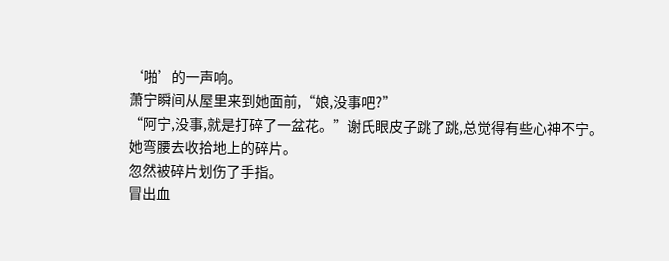‘啪’的一声响。
萧宁瞬间从屋里来到她面前,“娘,没事吧?”
“阿宁,没事,就是打碎了一盆花。”谢氏眼皮子跳了跳,总觉得有些心神不宁。
她弯腰去收拾地上的碎片。
忽然被碎片划伤了手指。
冒出血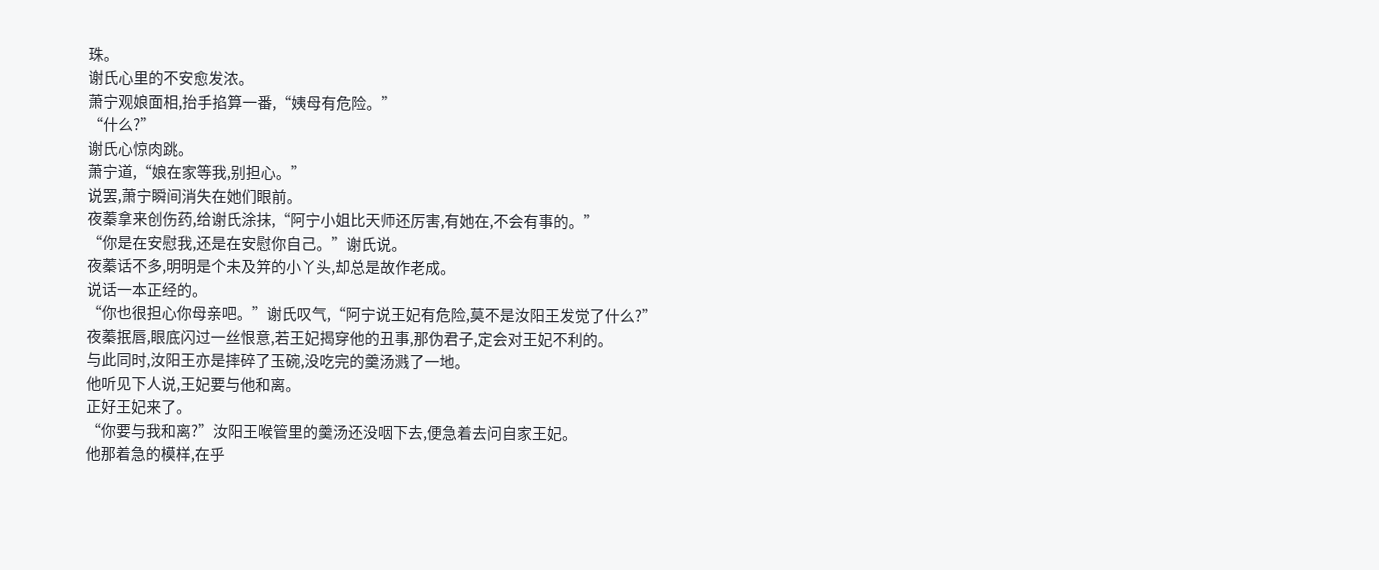珠。
谢氏心里的不安愈发浓。
萧宁观娘面相,抬手掐算一番,“姨母有危险。”
“什么?”
谢氏心惊肉跳。
萧宁道,“娘在家等我,别担心。”
说罢,萧宁瞬间消失在她们眼前。
夜蓁拿来创伤药,给谢氏涂抹,“阿宁小姐比天师还厉害,有她在,不会有事的。”
“你是在安慰我,还是在安慰你自己。”谢氏说。
夜蓁话不多,明明是个未及笄的小丫头,却总是故作老成。
说话一本正经的。
“你也很担心你母亲吧。”谢氏叹气,“阿宁说王妃有危险,莫不是汝阳王发觉了什么?”
夜蓁抿唇,眼底闪过一丝恨意,若王妃揭穿他的丑事,那伪君子,定会对王妃不利的。
与此同时,汝阳王亦是摔碎了玉碗,没吃完的羹汤溅了一地。
他听见下人说,王妃要与他和离。
正好王妃来了。
“你要与我和离?”汝阳王喉管里的羹汤还没咽下去,便急着去问自家王妃。
他那着急的模样,在乎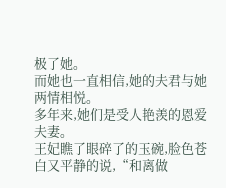极了她。
而她也一直相信,她的夫君与她两情相悦。
多年来,她们是受人艳羡的恩爱夫妻。
王妃瞧了眼碎了的玉碗,脸色苍白又平静的说,“和离做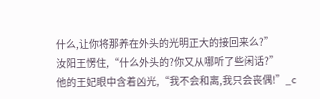什么,让你将那养在外头的光明正大的接回来么?”
汝阳王愣住,“什么外头的?你又从哪听了些闲话?”
他的王妃眼中含着凶光,“我不会和离,我只会丧偶!”_c